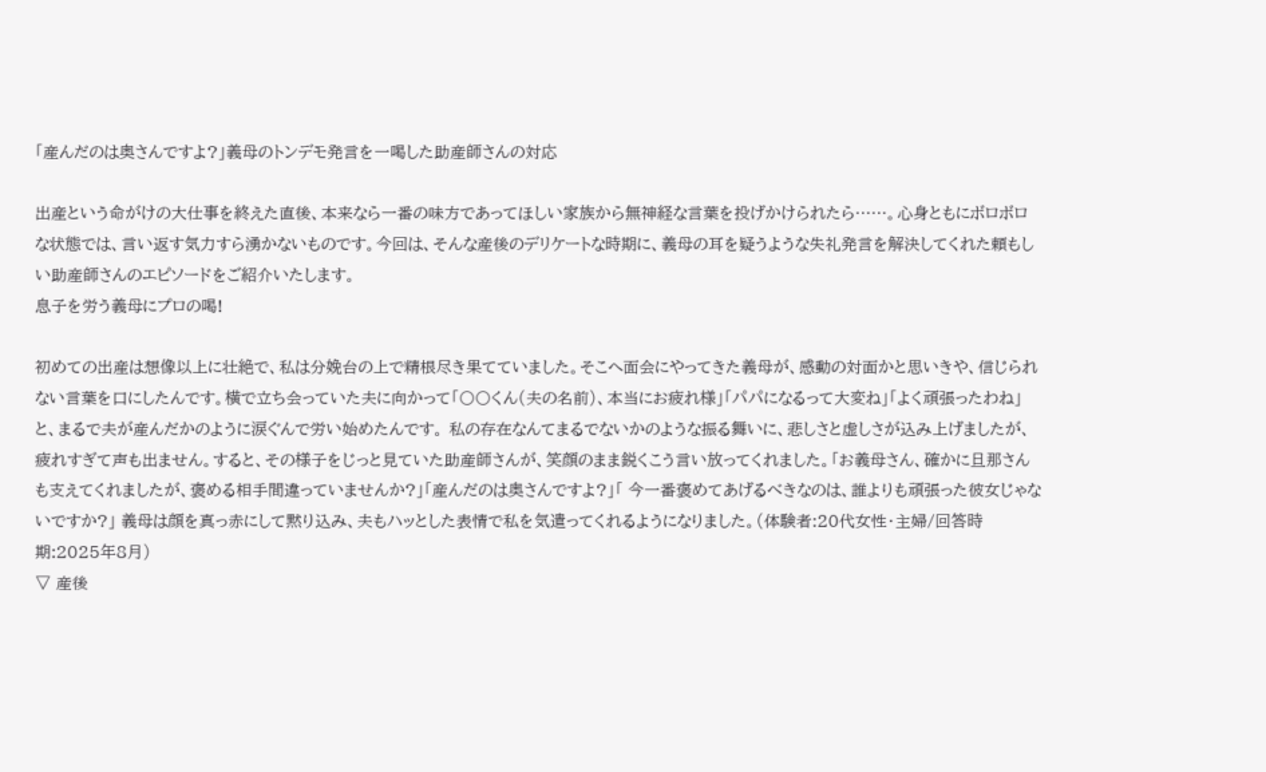「産んだのは奥さんですよ?」義母のトンデモ発言を一喝した助産師さんの対応

出産という命がけの大仕事を終えた直後、本来なら一番の味方であってほしい家族から無神経な言葉を投げかけられたら……。心身ともにボロボロな状態では、言い返す気力すら湧かないものです。今回は、そんな産後のデリケートな時期に、義母の耳を疑うような失礼発言を解決してくれた頼もしい助産師さんのエピソードをご紹介いたします。
息子を労う義母にプロの喝!

初めての出産は想像以上に壮絶で、私は分娩台の上で精根尽き果てていました。そこへ面会にやってきた義母が、感動の対面かと思いきや、信じられない言葉を口にしたんです。横で立ち会っていた夫に向かって「〇〇くん(夫の名前)、本当にお疲れ様」「パパになるって大変ね」「よく頑張ったわね」と、まるで夫が産んだかのように涙ぐんで労い始めたんです。 私の存在なんてまるでないかのような振る舞いに、悲しさと虚しさが込み上げましたが、疲れすぎて声も出ません。すると、その様子をじっと見ていた助産師さんが、笑顔のまま鋭くこう言い放ってくれました。「お義母さん、確かに旦那さんも支えてくれましたが、褒める相手間違っていませんか?」「産んだのは奥さんですよ?」「 今一番褒めてあげるべきなのは、誰よりも頑張った彼女じゃないですか?」 義母は顔を真っ赤にして黙り込み、夫もハッとした表情で私を気遣ってくれるようになりました。(体験者:20代女性・主婦/回答時期:2025年8月)
▽ 産後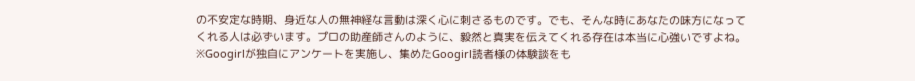の不安定な時期、身近な人の無神経な言動は深く心に刺さるものです。でも、そんな時にあなたの味方になってくれる人は必ずいます。プロの助産師さんのように、毅然と真実を伝えてくれる存在は本当に心強いですよね。
※Googirlが独自にアンケートを実施し、集めたGoogirl読者様の体験談をも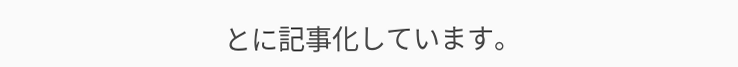とに記事化しています。